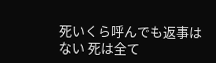死いくら呼んでも返事はない 死は全て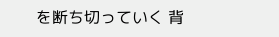を断ち切っていく 背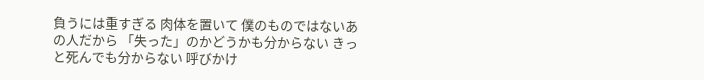負うには重すぎる 肉体を置いて 僕のものではないあの人だから 「失った」のかどうかも分からない きっと死んでも分からない 呼びかけ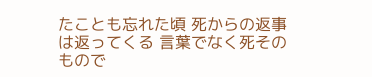たことも忘れた頃 死からの返事は返ってくる 言葉でなく死そのもので